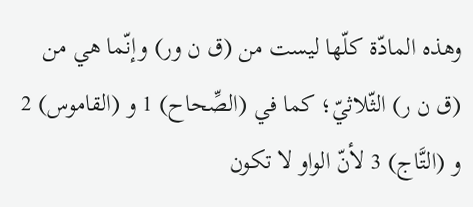وهذه المادّة كلّها ليست من (ق ن ور) وإنّما هي من (ق ن ر) الثّلاثيّ؛ كما في (الصِّحاح) 1 و (القاموس) 2 و (التَّاج) 3 لأنّ الواو لا تكون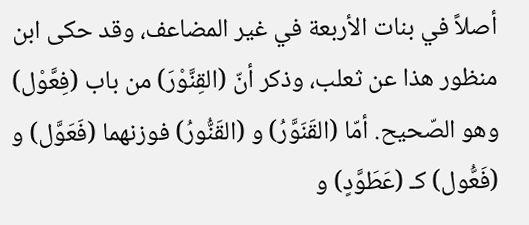أصلاً في بنات الأربعة في غير المضاعف، وقد حكى ابن منظور هذا عن ثعلب، وذكر أنّ (القِنَّوْرَ) من باب (فِعَّوْل) وهو الصّحيح. أمّا (القَنَوَّرُ) و (القَنُّورُ) فوزنهما (فَعَوَّل) و (فَعُّول) كـ (عَطَوَّدٍ) و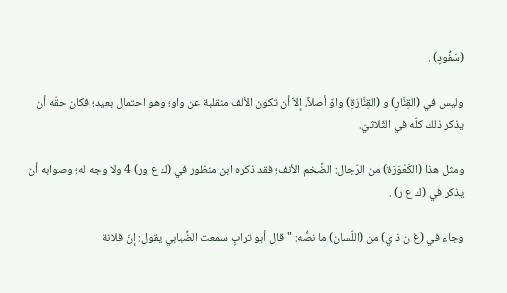(سَفُّودٍ) .

وليس في (القِنَّارِ) و (القِنَّارَةِ) واوٌ أصلاً، إلاّ أن تكون الألف منقلبة عن واو؛ وهو احتمال بعيد؛ فكان حقّه أن يذكر ذلك كلّه في الثّلاثيّ.

ومثل هذا (الكَعْوَرَة) من الرّجال: الضَّخم الأنف؛ فقد ذكره ابن منظور في (ك ع ور) 4 ولا وجه له؛ وصوابه أن يذكر في (ك ع ر) .

وجاء في (غ ن ذ ي) من (اللّسان) ما نصُّه: "قال أبو ترابٍ سمعت الضِّبابي يقول: إنّ فلانة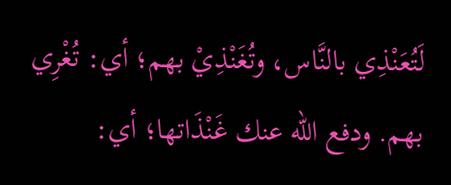لَتُعَنْذِي بالنَّاس، وتُغَنْذِيْ بهم؛ أي: تُغْرِي بهم. ودفع الله عنك غَنْذَاتها؛ أي: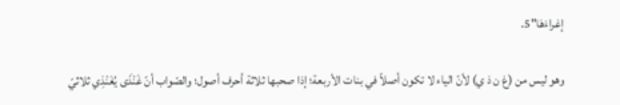إغراءَهَا"5.

وهو ليس من (غ ن ذ ي) لأنّ الياء لا تكون أصلاً في بنات الأربعة؛ إذا صحبها ثلاثة أحرف أصول؛ والصّواب أنّ غَنْذَى يُغَنْذِي ثلاثيّ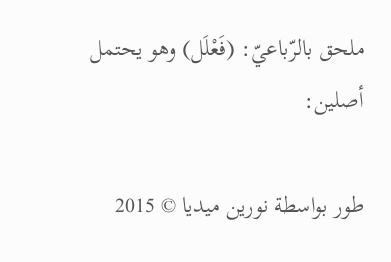ملحق بالرّباعيّ: (فَعْلَل) وهو يحتمل أصلين:

طور بواسطة نورين ميديا © 2015